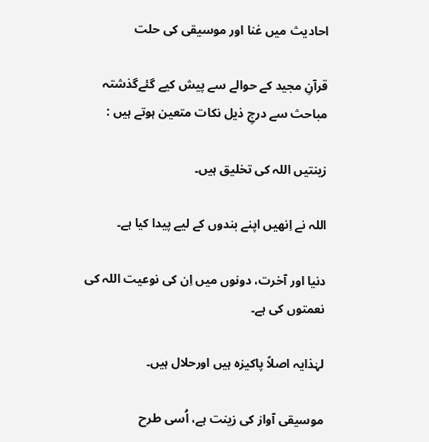احادیث میں غنا اور موسیقی کی حلت

قرآنِ مجید کے حوالے سے پیش کیے گئےگذشتہ مباحث سے درجِ ذیل نکات متعین ہوتے ہیں :

زینتیں اللہ کی تخلیق ہیں۔

اللہ نے اِنھیں اپنے بندوں کے لیے پیدا کیا ہے۔

دنیا اور آخرت، دونوں میں اِن کی نوعیت اللہ کی نعمتوں کی ہے۔

لہٰذایہ اصلاً پاکیزہ ہیں اورحلال ہیں۔

موسیقی آواز کی زینت ہے، اُسی طرح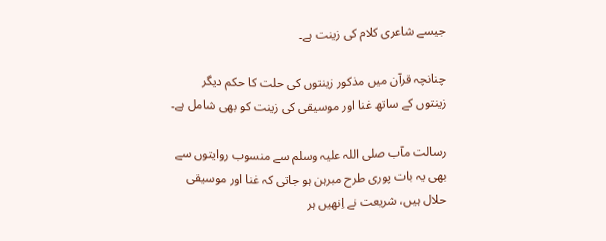جیسے شاعری کلام کی زینت ہے۔

چنانچہ قرآن میں مذکور زینتوں کی حلت کا حکم دیگر زینتوں کے ساتھ غنا اور موسیقی کی زینت کو بھی شامل ہے۔

رسالت مآب صلی اللہ علیہ وسلم سے منسوب روایتوں سے بھی یہ بات پوری طرح مبرہن ہو جاتی کہ غنا اور موسیقی حلال ہیں، شریعت نے اِنھیں ہر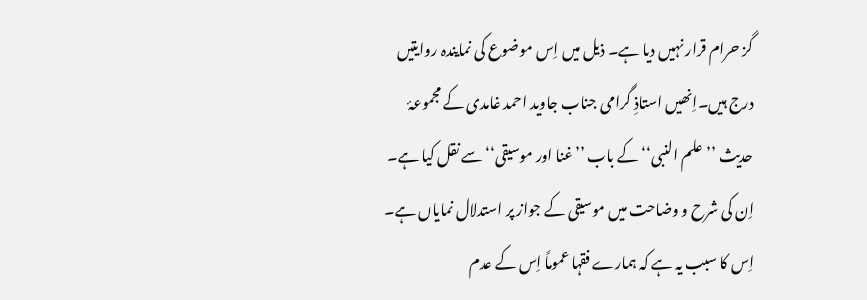گز حرام قرار نہیں دیا ہے۔ ذیل میں اِس موضوع کی نمایندہ روایتیں درج ہیں۔اِنھیں استاذِ گرامی جناب جاوید احمد غامدی کے مجموعۂ حدیث ’’علم النبی‘‘ کے باب ’’غنا اور موسیقی‘‘ سے نقل کیا ہے۔ اِن کی شرح و وضاحت میں موسیقی کے جواز پر استدلال نمایاں ہے۔ اِس کا سبب یہ ہے کہ ہمارے فقہا عموماً اِس کے عدم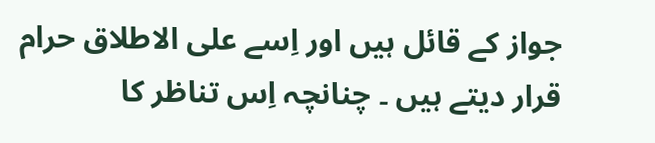جواز کے قائل ہیں اور اِسے علی الاطلاق حرام قرار دیتے ہیں ۔ چنانچہ اِس تناظر کا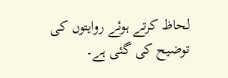لحاظ کرتے ہوئے روایتوں کی توضیح کی گئی ہے۔